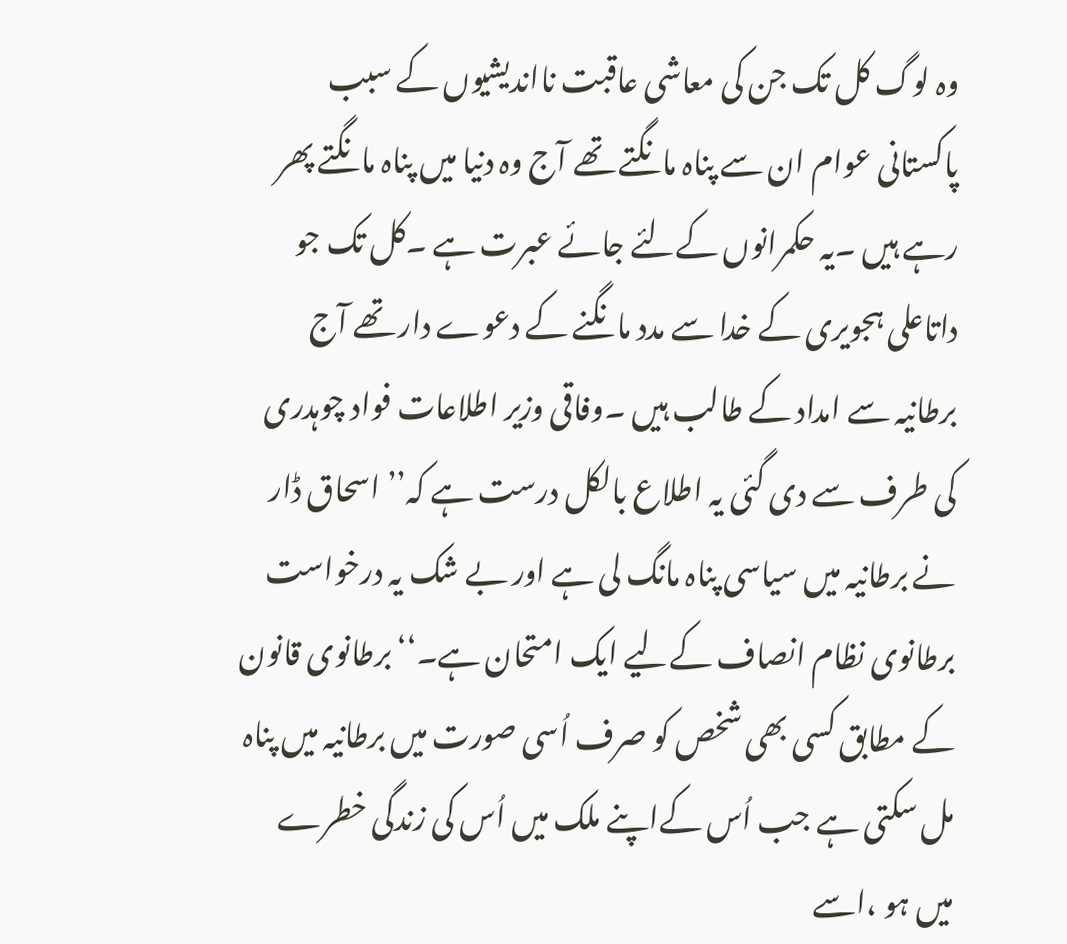وہ لوگ کل تک جن کی معاشی عاقبت نااندیشیوں کے سبب پاکستانی عوام ان سے پناہ مانگتے تھے آج وہ دنیا میں پناہ مانگتے پھر رہے ہیں ۔یہ حکمرانوں کےلئے جائے عبرت ہے ۔کل تک جو داتاعلی ہجویری کے خدا سے مدد مانگنے کے دعوے دار تھے آج برطانیہ سے امداد کے طالب ہیں ۔وفاقی وزیر اطلاعات فواد چوہدری کی طرف سے دی گئی یہ اطلاع بالکل درست ہے کہ’’ اسحاق ڈار نے برطانیہ میں سیاسی پناہ مانگ لی ہے اور بے شک یہ درخواست برطانوی نظام انصاف کےلیے ایک امتحان ہے۔‘‘برطانوی قانون کے مطابق کسی بھی شخص کو صرف اُسی صورت میں برطانیہ میں پناہ مل سکتی ہے جب اُس کےاپنے ملک میں اُس کی زندگی خطرے میں ہو ،اسے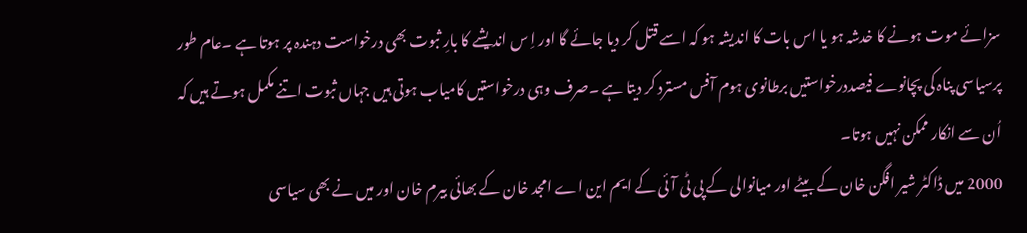سزائے موت ہونے کا خدشہ ہو یا اس بات کا اندیشہ ہو کہ اسے قتل کر دیا جائے گا اور اِ س اندیشے کا بارِ ثبوت بھی درخواست دہندہ پر ہوتا ہے ۔عام طور پرسیاسی پناہ کی پچانوے فیصددرخواستیں برطانوی ہوم آفس مسترد کر دیتا ہے ۔صرف وہی درخواستیں کامیاب ہوتی ہیں جہاں ثبوت اتنے مکمل ہوتے ہیں کہ اُن سے انکار ممکن نہیں ہوتا۔
2000 میں ڈاکٹر شیر افگن خان کے بیٹے اور میانوالی کے پی ٹی آئی کے ایم این اے امجد خان کے بھائی بیرم خان اور میں نے بھی سیاسی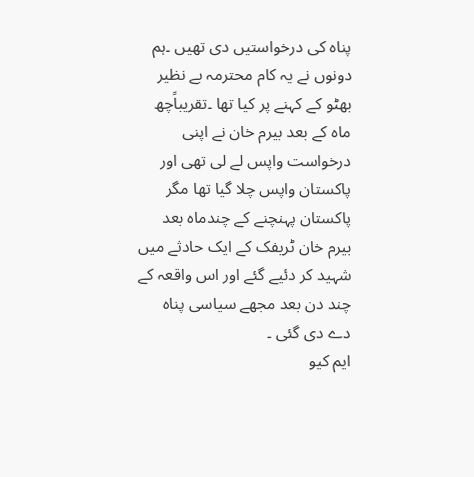پناہ کی درخواستیں دی تھیں ۔ہم دونوں نے یہ کام محترمہ بے نظیر بھٹو کے کہنے پر کیا تھا ۔تقریباًچھ ماہ کے بعد بیرم خان نے اپنی درخواست واپس لے لی تھی اور پاکستان واپس چلا گیا تھا مگر پاکستان پہنچنے کے چندماہ بعد بیرم خان ٹریفک کے ایک حادثے میں شہید کر دئیے گئے اور اس واقعہ کے چند دن بعد مجھے سیاسی پناہ دے دی گئی ۔
ایم کیو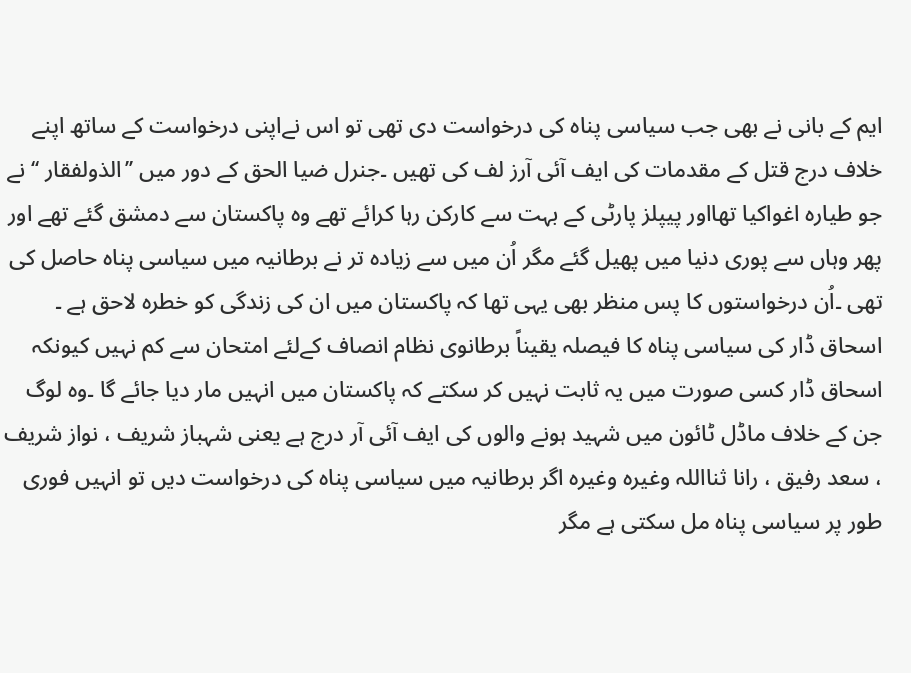ایم کے بانی نے بھی جب سیاسی پناہ کی درخواست دی تھی تو اس نےاپنی درخواست کے ساتھ اپنے خلاف درج قتل کے مقدمات کی ایف آئی آرز لف کی تھیں ۔جنرل ضیا الحق کے دور میں ’’الذولفقار ‘‘ نے جو طیارہ اغواکیا تھااور پیپلز پارٹی کے بہت سے کارکن رہا کرائے تھے وہ پاکستان سے دمشق گئے تھے اور پھر وہاں سے پوری دنیا میں پھیل گئے مگر اُن میں سے زیادہ تر نے برطانیہ میں سیاسی پناہ حاصل کی تھی ۔اُن درخواستوں کا پس منظر بھی یہی تھا کہ پاکستان میں ان کی زندگی کو خطرہ لاحق ہے ۔
اسحاق ڈار کی سیاسی پناہ کا فیصلہ یقیناً برطانوی نظام انصاف کےلئے امتحان سے کم نہیں کیونکہ اسحاق ڈار کسی صورت میں یہ ثابت نہیں کر سکتے کہ پاکستان میں انہیں مار دیا جائے گا ۔وہ لوگ جن کے خلاف ماڈل ٹائون میں شہید ہونے والوں کی ایف آئی آر درج ہے یعنی شہباز شریف ، نواز شریف ، سعد رفیق ، رانا ثنااللہ وغیرہ وغیرہ اگر برطانیہ میں سیاسی پناہ کی درخواست دیں تو انہیں فوری طور پر سیاسی پناہ مل سکتی ہے مگر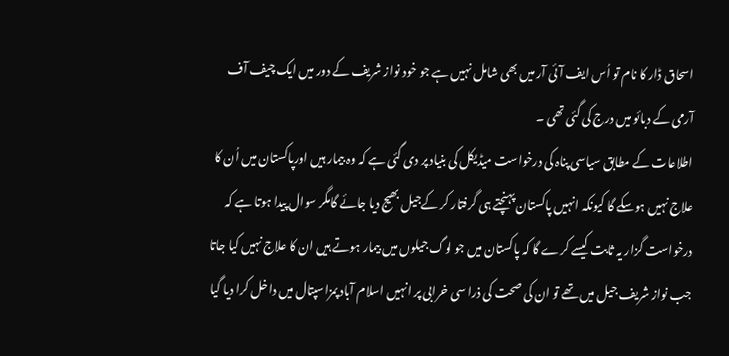اسحاق ڈار کا نام تو اُس ایف آئی آر میں بھی شامل نہیں ہے جو خود نواز شریف کے دور میں ایک چیف آف آرمی کے دبائو میں درج کی گئی تھی ۔
اطلاعات کے مطابق سیاسی پناہ کی درخواست میڈیکل کی بنیاد پر دی گئی ہے کہ وہ بیمار ہیں اورپاکستان میں اُن کا علاج نہیں ہوسکے گا کیونکہ انہیں پاکستان پہنچتے ہی گرفتار کر کےجیل بھیج دیا جائے گامگر سوال پیدا ہوتا ہے کہ درخواست گزار یہ ثابت کیسے کرے گا کہ پاکستان میں جو لوگ جیلوں میں بیمار ہوتے ہیں ان کا علاج نہیں کیا جاتا جب نواز شریف جیل میں تھے تو ان کی صحت کی ذرا سی خرابی پر انہیں اسلام آباد پمزاسپتال میں داخل کرا دیا گیا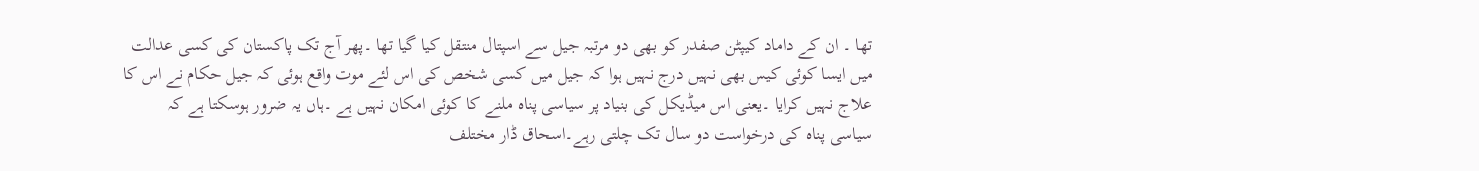تھا ۔ ان کے داماد کیپٹن صفدر کو بھی دو مرتبہ جیل سے اسپتال منتقل کیا گیا تھا ۔پھر آج تک پاکستان کی کسی عدالت میں ایسا کوئی کیس بھی نہیں درج نہیں ہوا کہ جیل میں کسی شخص کی اس لئے موت واقع ہوئی کہ جیل حکام نے اس کا علاج نہیں کرایا ۔یعنی اس میڈیکل کی بنیاد پر سیاسی پناہ ملنے کا کوئی امکان نہیں ہے ۔ہاں یہ ضرور ہوسکتا ہے کہ سیاسی پناہ کی درخواست دو سال تک چلتی رہے۔اسحاق ڈار مختلف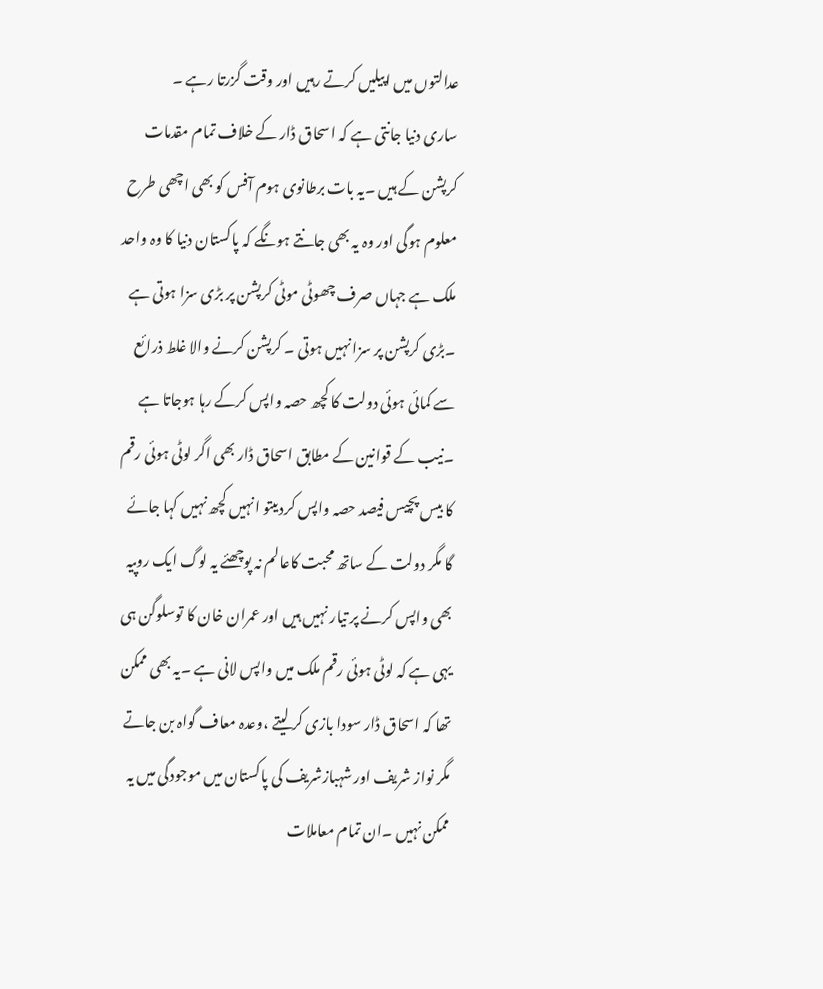عدالتوں میں اپیلیں کرتے رہیں اور وقت گزرتا رہے ۔
ساری دنیا جانتی ہے کہ اسحاق ڈار کے خلاف تمام مقدمات کرپشن کے ہیں ۔یہ بات برطانوی ہوم آفس کو بھی اچھی طرح معلوم ہوگی اور وہ یہ بھی جانتے ہونگے کہ پاکستان دنیا کا وہ واحد ملک ہے جہاں صرف چھوٹی موٹی کرپشن پر بڑی سزا ہوتی ہے ۔بڑی کرپشن پر سزا نہیں ہوتی ۔ کرپشن کرنے والا غلط ذرائع سے کمائی ہوئی دولت کا کچھ حصہ واپس کرکے رہا ہوجاتا ہے ۔نیب کے قوانین کے مطابق اسحاق ڈار بھی اگر لوٹی ہوئی رقم کا بیس پچیس فیصد حصہ واپس کردیںتو انہیں کچھ نہیں کہا جائے گا مگر دولت کے ساتھ محبت کاعالم نہ پوچھئے یہ لوگ ایک روپیہ بھی واپس کرنے پر تیار نہیں ہیں اور عمران خان کا توسلوگن ہی یہی ہے کہ لوٹی ہوئی رقم ملک میں واپس لانی ہے ۔یہ بھی ممکن تھا کہ اسحاق ڈار سودا بازی کر لیتے ،وعدہ معاف گواہ بن جاتے مگر نواز شریف اور شہبازشریف کی پاکستان میں موجودگی میں یہ ممکن نہیں ۔ان تمام معاملات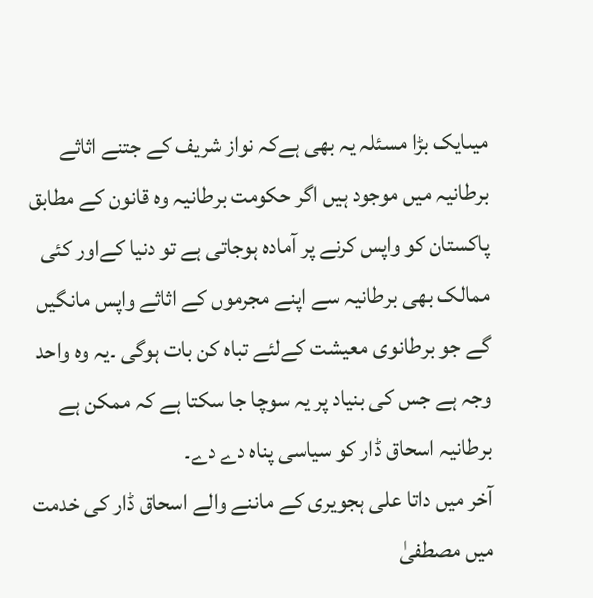میںایک بڑا مسئلہ یہ بھی ہےکہ نواز شریف کے جتنے اثاثے برطانیہ میں موجود ہیں اگر حکومت برطانیہ وہ قانون کے مطابق پاکستان کو واپس کرنے پر آمادہ ہوجاتی ہے تو دنیا کےاور کئی ممالک بھی برطانیہ سے اپنے مجرموں کے اثاثے واپس مانگیں گے جو برطانوی معیشت کےلئے تباہ کن بات ہوگی ۔یہ وہ واحد وجہ ہے جس کی بنیاد پر یہ سوچا جا سکتا ہے کہ ممکن ہے برطانیہ اسحاق ڈار کو سیاسی پناہ دے دے۔
آخر میں داتا علی ہجویری کے ماننے والے اسحاق ڈار کی خدمت میں مصطفیٰ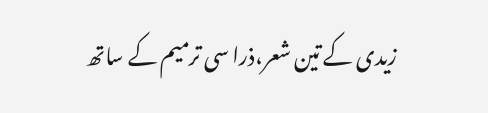زیدی کے تین شعر،ذرا سی ترمیم کے ساتھ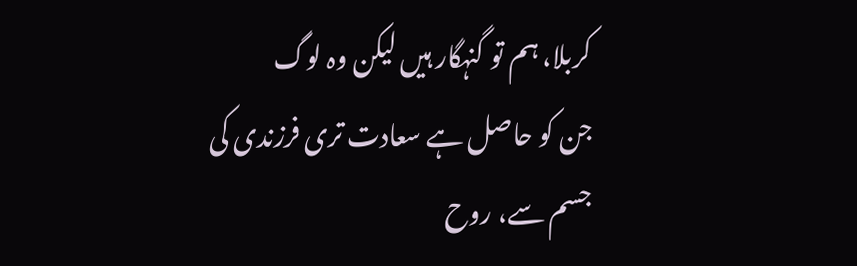کربلا، ہم تو گنہگار ہیں لیکن وہ لوگ
جن کو حاصل ہے سعادت تری فرزندی کی
جسم سے، روح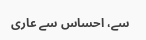سے، احساس سے عاری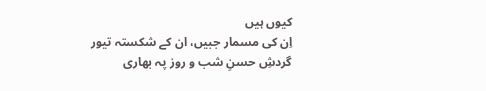کیوں ہیں
اِن کی مسمار جبیں، ان کے شکستہ تیور
گردشِ حسنِ شب و روز پہ بھاری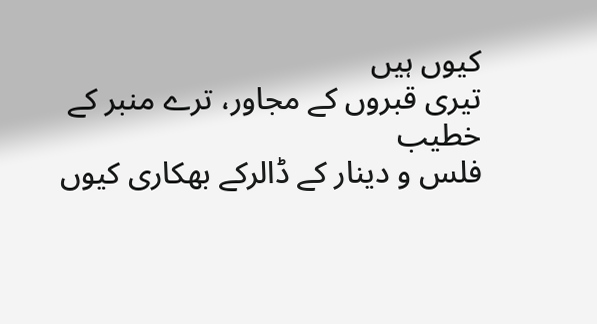کیوں ہیں
تیری قبروں کے مجاور، ترے منبر کے خطیب
فلس و دینار کے ڈالرکے بھکاری کیوں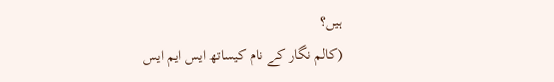ہیں؟
(کالم نگار کے نام کیساتھ ایس ایم ایس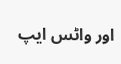اور واٹس ایپ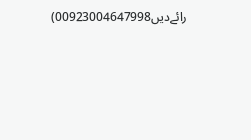رائےدیں00923004647998)